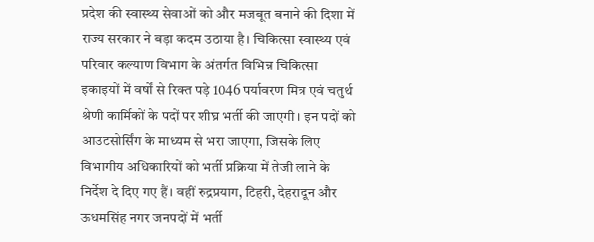प्रदेश की स्वास्थ्य सेवाओं को और मजबूत बनाने की दिशा में राज्य सरकार ने बड़ा कदम उठाया है। चिकित्सा स्वास्थ्य एवं परिवार कल्याण विभाग के अंतर्गत विभिन्न चिकित्सा इकाइयों में वर्षों से रिक्त पड़े 1046 पर्यावरण मित्र एवं चतुर्थ श्रेणी कार्मिकों के पदों पर शीघ्र भर्ती की जाएगी। इन पदों को आउटसोर्सिंग के माध्यम से भरा जाएगा, जिसके लिए विभागीय अधिकारियों को भर्ती प्रक्रिया में तेजी लाने के निर्देश दे दिए गए हैं। वहीं रुद्रप्रयाग, टिहरी, देहरादून और ऊधमसिंह नगर जनपदों में भर्ती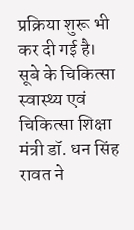प्रक्रिया शुरू भी कर दी गई है।
सूबे के चिकित्सा स्वास्थ्य एवं चिकित्सा शिक्षा मंत्री डॉ. धन सिंह रावत ने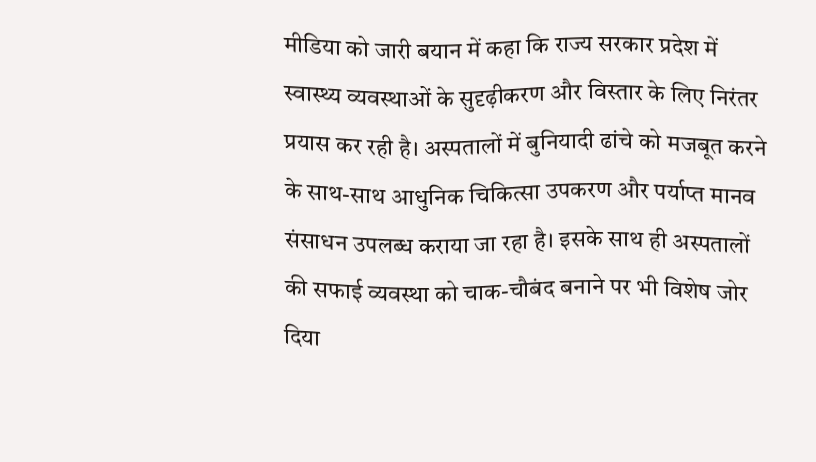मीडिया को जारी बयान में कहा कि राज्य सरकार प्रदेश में स्वास्थ्य व्यवस्थाओं के सुदृढ़ीकरण और विस्तार के लिए निरंतर प्रयास कर रही है। अस्पतालों में बुनियादी ढांचे को मजबूत करने के साथ-साथ आधुनिक चिकित्सा उपकरण और पर्याप्त मानव संसाधन उपलब्ध कराया जा रहा है। इसके साथ ही अस्पतालों की सफाई व्यवस्था को चाक-चौबंद बनाने पर भी विशेष जोर दिया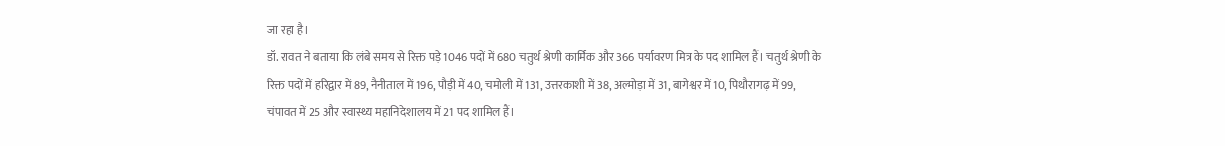जा रहा है।
डॉ. रावत ने बताया कि लंबे समय से रिक्त पड़े 1046 पदों में 680 चतुर्थ श्रेणी कार्मिक और 366 पर्यावरण मित्र के पद शामिल हैं। चतुर्थ श्रेणी के रिक्त पदों में हरिद्वार में 89, नैनीताल में 196, पौड़ी में 40, चमोली में 131, उत्तरकाशी में 38, अल्मोड़ा में 31, बागेश्वर में 10, पिथौरागढ़ में 99, चंपावत में 25 और स्वास्थ्य महानिदेशालय में 21 पद शामिल हैं।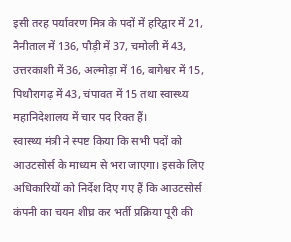इसी तरह पर्यावरण मित्र के पदों में हरिद्वार में 21, नैनीताल में 136, पौड़ी में 37, चमोली में 43, उत्तरकाशी में 36, अल्मोड़ा में 16, बागेश्वर में 15, पिथौरागढ़ में 43, चंपावत में 15 तथा स्वास्थ्य महानिदेशालय में चार पद रिक्त हैं।
स्वास्थ्य मंत्री ने स्पष्ट किया कि सभी पदों को आउटसोर्स के माध्यम से भरा जाएगा। इसके लिए अधिकारियों को निर्देश दिए गए हैं कि आउटसोर्स कंपनी का चयन शीघ्र कर भर्ती प्रक्रिया पूरी की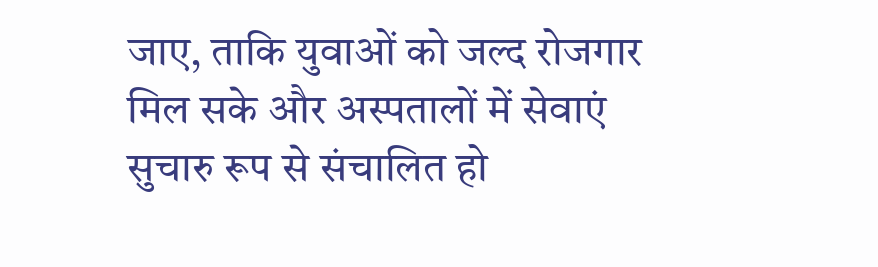जाए, ताकि युवाओं को जल्द रोजगार मिल सके और अस्पतालों में सेवाएं सुचारु रूप से संचालित हो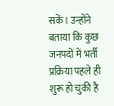सकें। उन्होंने बताया कि कुछ जनपदों में भर्ती प्रक्रिया पहले ही शुरू हो चुकी है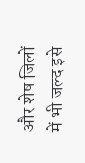और शेष जिलों में भी जल्द इसे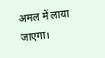अमल में लाया जाएगा।